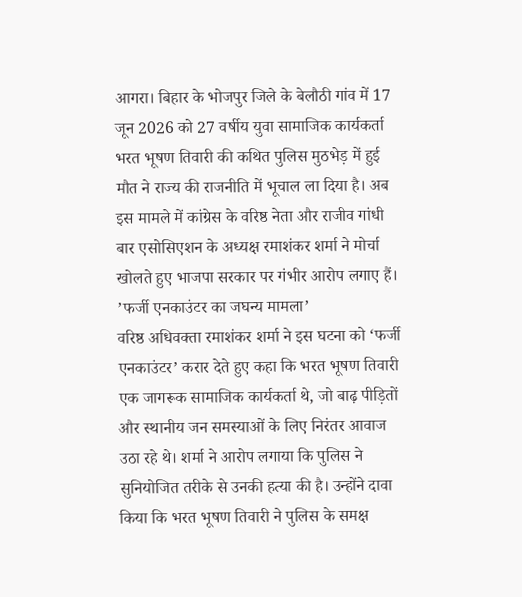आगरा। बिहार के भोजपुर जिले के बेलौठी गांव में 17 जून 2026 को 27 वर्षीय युवा सामाजिक कार्यकर्ता भरत भूषण तिवारी की कथित पुलिस मुठभेड़ में हुई मौत ने राज्य की राजनीति में भूचाल ला दिया है। अब इस मामले में कांग्रेस के वरिष्ठ नेता और राजीव गांधी बार एसोसिएशन के अध्यक्ष रमाशंकर शर्मा ने मोर्चा खोलते हुए भाजपा सरकार पर गंभीर आरोप लगाए हैं।
’फर्जी एनकाउंटर का जघन्य मामला’
वरिष्ठ अधिवक्ता रमाशंकर शर्मा ने इस घटना को ‘फर्जी एनकाउंटर’ करार देते हुए कहा कि भरत भूषण तिवारी एक जागरूक सामाजिक कार्यकर्ता थे, जो बाढ़ पीड़ितों और स्थानीय जन समस्याओं के लिए निरंतर आवाज उठा रहे थे। शर्मा ने आरोप लगाया कि पुलिस ने सुनियोजित तरीके से उनकी हत्या की है। उन्होंने दावा किया कि भरत भूषण तिवारी ने पुलिस के समक्ष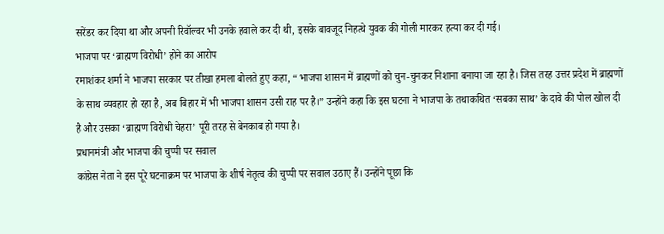सरेंडर कर दिया था और अपनी रिवॉल्वर भी उनके हवाले कर दी थी, इसके बावजूद निहत्थे युवक की गोली मारकर हत्या कर दी गई।
भाजपा पर ‘ब्राह्मण विरोधी’ होने का आरोप
रमाशंकर शर्मा ने भाजपा सरकार पर तीखा हमला बोलते हुए कहा, “भाजपा शासन में ब्राह्मणों को चुन-चुनकर निशाना बनाया जा रहा है। जिस तरह उत्तर प्रदेश में ब्राह्मणों के साथ व्यवहार हो रहा है, अब बिहार में भी भाजपा शासन उसी राह पर है।” उन्होंने कहा कि इस घटना ने भाजपा के तथाकथित ‘सबका साथ’ के दावे की पोल खोल दी है और उसका ‘ब्राह्मण विरोधी चेहरा’ पूरी तरह से बेनकाब हो गया है।
प्रधानमंत्री और भाजपा की चुप्पी पर सवाल
कांग्रेस नेता ने इस पूरे घटनाक्रम पर भाजपा के शीर्ष नेतृत्व की चुप्पी पर सवाल उठाए हैं। उन्होंने पूछा कि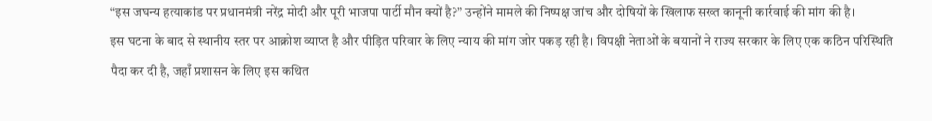“इस जघन्य हत्याकांड पर प्रधानमंत्री नरेंद्र मोदी और पूरी भाजपा पार्टी मौन क्यों है?” उन्होंने मामले की निष्पक्ष जांच और दोषियों के खिलाफ सख्त कानूनी कार्रवाई की मांग की है।
इस घटना के बाद से स्थानीय स्तर पर आक्रोश व्याप्त है और पीड़ित परिवार के लिए न्याय की मांग जोर पकड़ रही है। विपक्षी नेताओं के बयानों ने राज्य सरकार के लिए एक कठिन परिस्थिति पैदा कर दी है, जहाँ प्रशासन के लिए इस कथित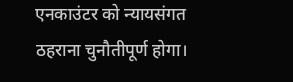एनकाउंटर को न्यायसंगत ठहराना चुनौतीपूर्ण होगा।